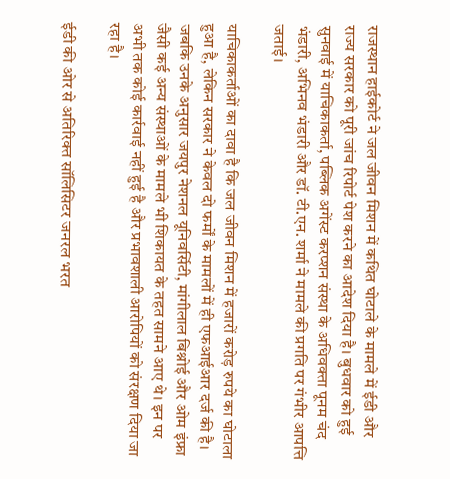राजस्थान हाईकोर्ट ने जल जीवन मिशन में कथित घोटाले के मामले में ईडी और राज्य सरकार को पूरी जांच रिपोर्ट पेश करने का आदेश दिया है। बुधवार को हुई सुनवाई में याचिकाकर्ता, पब्लिक अगेंस्ट करप्शन संस्था के अधिवक्ता पूनम चंद भंडारी, अभिनव भंडारी और डॉ. टी.एन. शर्मा ने मामले की प्रगति पर गंभीर आपत्ति जताई।

याचिकाकर्ताओं का दावा है कि जल जीवन मिशन में हजारों करोड़ रुपये का घोटाला हुआ है, लेकिन सरकार ने केवल दो फर्मों के मामलों में ही एफआईआर दर्ज की है। जबकि उनके अनुसार जयपुर नेशनल यूनिवर्सिटी, मांगीलाल बिश्नोई और ओम इंफ्रा जैसी कई अन्य संस्थाओं के मामले भी शिकायत के तहत सामने आए थे। इन पर अभी तक कोई कार्रवाई नहीं हुई है और प्रभावशाली आरोपियों को संरक्षण दिया जा रहा है।

ईडी की ओर से अतिरिक्त सॉलिसिटर जनरल भरत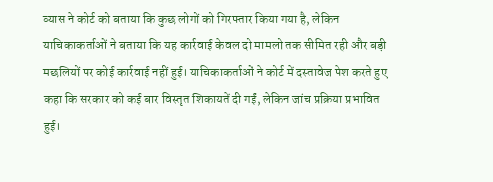व्यास ने कोर्ट को बताया कि कुछ लोगों को गिरफ्तार किया गया है, लेकिन याचिकाकर्ताओं ने बताया कि यह कार्रवाई केवल दो मामलो तक सीमित रही और बड़ी मछलियों पर कोई कार्रवाई नहीं हुई। याचिकाकर्ताओं ने कोर्ट में दस्तावेज पेश करते हुए कहा कि सरकार को कई बार विस्तृत शिकायतें दी गईं, लेकिन जांच प्रक्रिया प्रभावित हुई।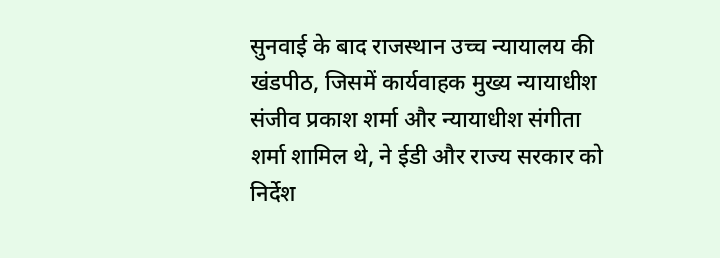सुनवाई के बाद राजस्थान उच्च न्यायालय की खंडपीठ, जिसमें कार्यवाहक मुख्य न्यायाधीश संजीव प्रकाश शर्मा और न्यायाधीश संगीता शर्मा शामिल थे, ने ईडी और राज्य सरकार को निर्देश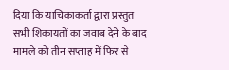दिया कि याचिकाकर्ता द्वारा प्रस्तुत सभी शिकायतों का जवाब देने के बाद मामले को तीन सप्ताह में फिर से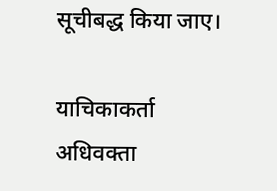सूचीबद्ध किया जाए।

याचिकाकर्ता अधिवक्ता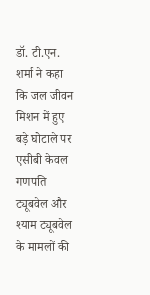डॉ. टी.एन. शर्मा ने कहा कि जल जीवन मिशन में हुए बड़े घोटाले पर एसीबी केवल गणपति ट्यूबवेल और श्याम ट्यूबवेल के मामलों की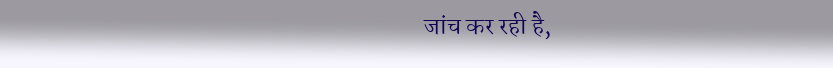जांच कर रही है,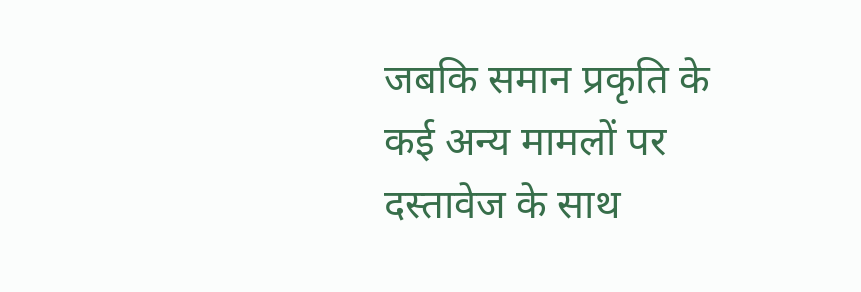जबकि समान प्रकृति के कई अन्य मामलों पर दस्तावेज के साथ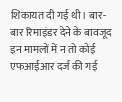शिकायत दी गई थी। बार-बार रिमाइंडर देने के बावजूद इन मामलों में न तो कोई एफआईआर दर्ज की गई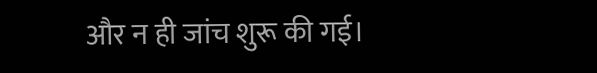और न ही जांच शुरू की गई।